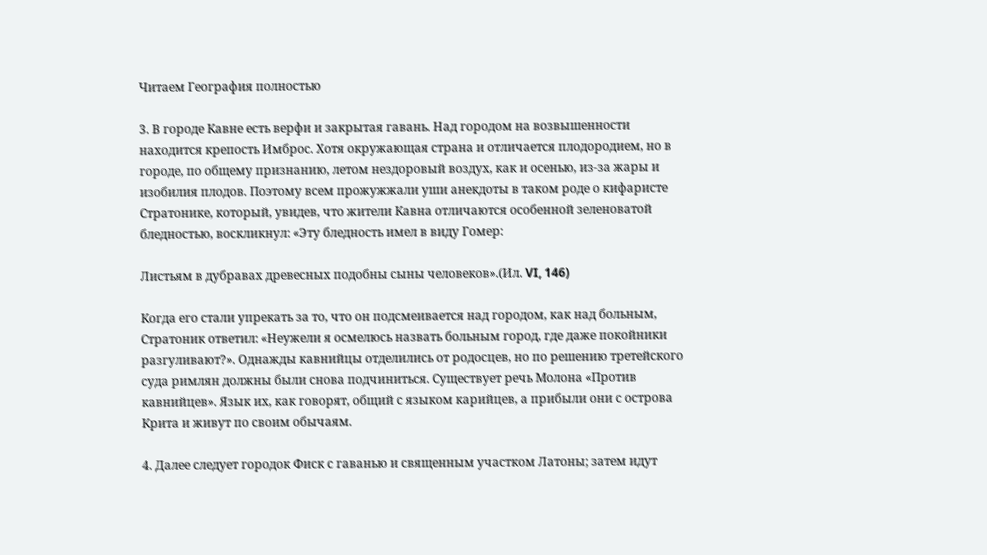Читаем География полностью

3. В городе Кавне есть верфи и закрытая гавань. Над городом на возвышенности находится крепость Имброс. Хотя окружающая страна и отличается плодородием, но в городе, по общему признанию, летом нездоровый воздух, как и осенью, из-за жары и изобилия плодов. Поэтому всем прожужжали уши анекдоты в таком роде о кифаристе Стратонике, который, увидев, что жители Кавна отличаются особенной зеленоватой бледностью, воскликнул: «Эту бледность имел в виду Гомер:

Листьям в дубравах древесных подобны сыны человеков».(Ил. VI, 146)

Когда его стали упрекать за то, что он подсмеивается над городом, как над больным, Стратоник ответил: «Неужели я осмелюсь назвать больным город, где даже покойники разгуливают?». Однажды кавнийцы отделились от родосцев, но по решению третейского суда римлян должны были снова подчиниться. Существует речь Молона «Против кавнийцев». Язык их, как говорят, общий с языком карийцев, а прибыли они с острова Крита и живут по своим обычаям.

4. Далее следует городок Фиск с гаванью и священным участком Латоны; затем идут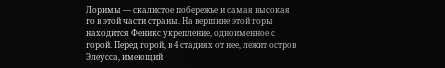Лоримы — скалистое побережье и самая высокая го в этой части страны. На вершине этой горы находится Феникс укрепление, одноименное с горой. Перед горой, в 4 стадиях от нее, лежит остров Элеусса, имеющий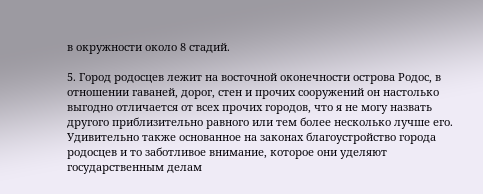в окружности около 8 стадий.

5. Город родосцев лежит на восточной оконечности острова Родос, в отношении гаваней, дорог, стен и прочих сооружений он настолько выгодно отличается от всех прочих городов, что я не могу назвать другого приблизительно равного или тем более несколько лучше его. Удивительно также основанное на законах благоустройство города родосцев и то заботливое внимание, которое они уделяют государственным делам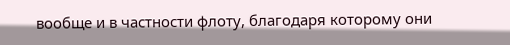вообще и в частности флоту, благодаря которому они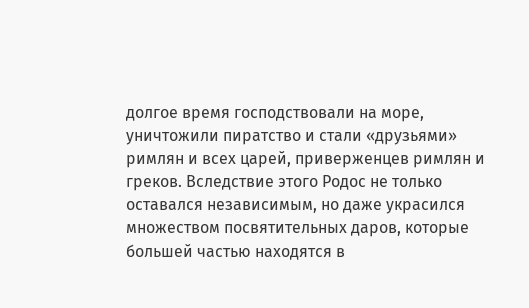долгое время господствовали на море, уничтожили пиратство и стали «друзьями» римлян и всех царей, приверженцев римлян и греков. Вследствие этого Родос не только оставался независимым, но даже украсился множеством посвятительных даров, которые большей частью находятся в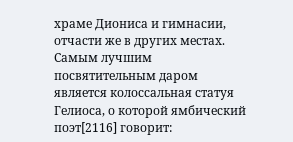храме Диониса и гимнасии, отчасти же в других местах. Самым лучшим посвятительным даром является колоссальная статуя Гелиоса, о которой ямбический поэт[2116] говорит: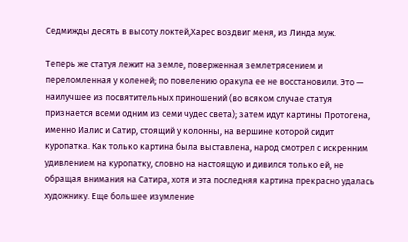Седмижды десять в высоту локтей,Харес воздвиг меня, из Линда муж.

Теперь же статуя лежит на земле, поверженная землетрясением и переломленная у коленей; по повелению оракула ее не восстановили. Это — наилучшее из посвятительных приношений (во всяком случае статуя признается всеми одним из семи чудес света); затем идут картины Протогена, именно Иалис и Сатир, стоящий у колонны, на вершине которой сидит куропатка. Как только картина была выставлена, народ смотрел с искренним удивлением на куропатку, словно на настоящую и дивился только ей, не обращая внимания на Сатира, хотя и эта последняя картина прекрасно удалась художнику. Еще большее изумление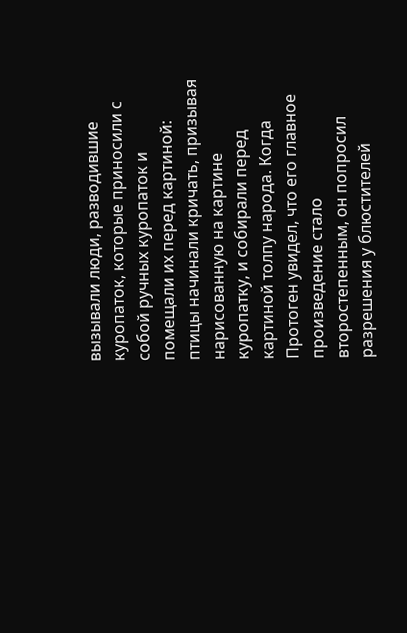вызывали люди, разводившие куропаток, которые приносили с собой ручных куропаток и помещали их перед картиной: птицы начинали кричать, призывая нарисованную на картине куропатку, и собирали перед картиной толпу народа. Когда Протоген увидел, что его главное произведение стало второстепенным, он попросил разрешения у блюстителей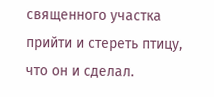священного участка прийти и стереть птицу, что он и сделал.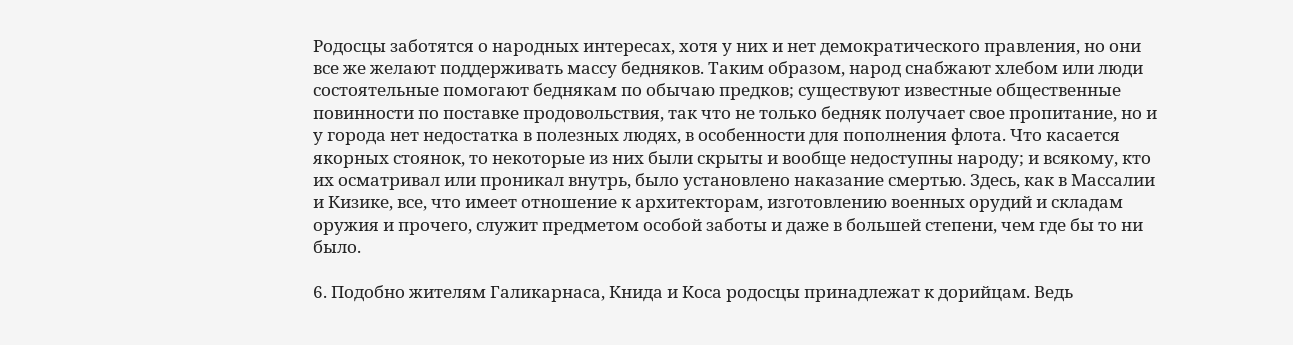Родосцы заботятся о народных интересах, хотя у них и нет демократического правления, но они все же желают поддерживать массу бедняков. Таким образом, народ снабжают хлебом или люди состоятельные помогают беднякам по обычаю предков; существуют известные общественные повинности по поставке продовольствия, так что не только бедняк получает свое пропитание, но и у города нет недостатка в полезных людях, в особенности для пополнения флота. Что касается якорных стоянок, то некоторые из них были скрыты и вообще недоступны народу; и всякому, кто их осматривал или проникал внутрь, было установлено наказание смертью. Здесь, как в Массалии и Кизике, все, что имеет отношение к архитекторам, изготовлению военных орудий и складам оружия и прочего, служит предметом особой заботы и даже в большей степени, чем где бы то ни было.

6. Подобно жителям Галикарнаса, Книда и Коса родосцы принадлежат к дорийцам. Ведь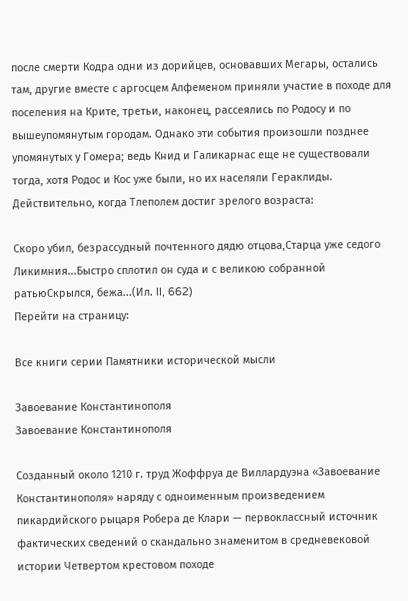после смерти Кодра одни из дорийцев, основавших Мегары, остались там, другие вместе с аргосцем Алфеменом приняли участие в походе для поселения на Крите, третьи, наконец, рассеялись по Родосу и по вышеупомянутым городам. Однако эти события произошли позднее упомянутых у Гомера; ведь Книд и Галикарнас еще не существовали тогда, хотя Родос и Кос уже были, но их населяли Гераклиды. Действительно, когда Тлеполем достиг зрелого возраста:

Скоро убил, безрассудный почтенного дядю отцова,Старца уже седого Ликимния...Быстро сплотил он суда и с великою собранной ратьюСкрылся, бежа...(Ил. II, 662)
Перейти на страницу:

Все книги серии Памятники исторической мысли

Завоевание Константинополя
Завоевание Константинополя

Созданный около 1210 г. труд Жоффруа де Виллардуэна «Завоевание Константинополя» наряду с одноименным произведением пикардийского рыцаря Робера де Клари — первоклассный источник фактических сведений о скандально знаменитом в средневековой истории Четвертом крестовом походе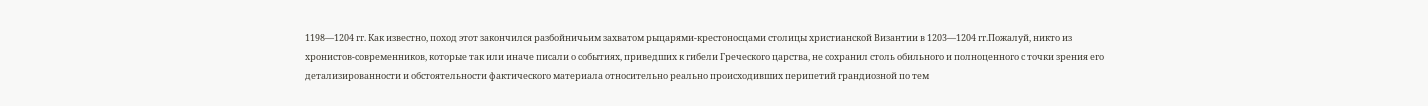1198—1204 гг. Как известно, поход этот закончился разбойничьим захватом рыцарями-крестоносцами столицы христианской Византии в 1203—1204 гг.Пожалуй, никто из хронистов-современников, которые так или иначе писали о событиях, приведших к гибели Греческого царства, не сохранил столь обильного и полноценного с точки зрения его детализированности и обстоятельности фактического материала относительно реально происходивших перипетий грандиозной по тем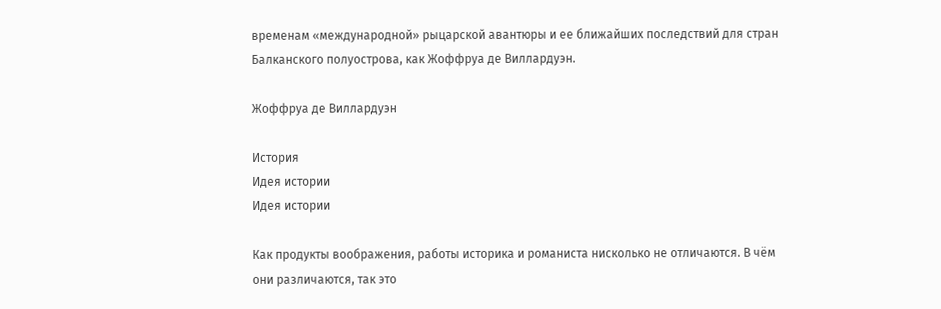временам «международной» рыцарской авантюры и ее ближайших последствий для стран Балканского полуострова, как Жоффруа де Виллардуэн.

Жоффруа де Виллардуэн

История
Идея истории
Идея истории

Как продукты воображения, работы историка и романиста нисколько не отличаются. В чём они различаются, так это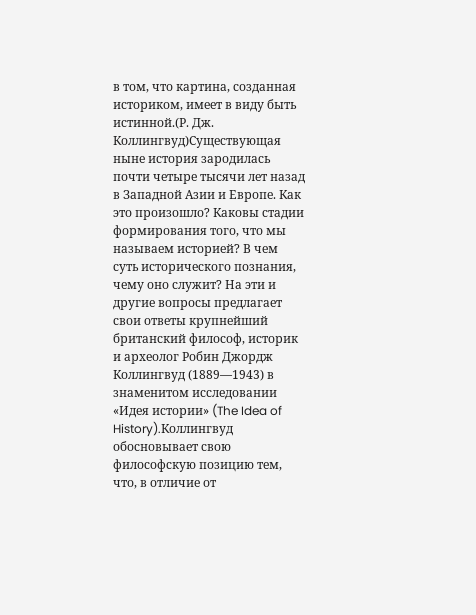в том, что картина, созданная историком, имеет в виду быть истинной.(Р. Дж. Коллингвуд)Существующая ныне история зародилась почти четыре тысячи лет назад в Западной Азии и Европе. Как это произошло? Каковы стадии формирования того, что мы называем историей? В чем суть исторического познания, чему оно служит? На эти и другие вопросы предлагает свои ответы крупнейший британский философ, историк и археолог Робин Джордж Коллингвуд (1889—1943) в знаменитом исследовании «Идея истории» (The Idea of History).Коллингвуд обосновывает свою философскую позицию тем, что, в отличие от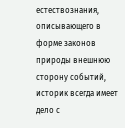естествознания, описывающего в форме законов природы внешнюю сторону событий, историк всегда имеет дело с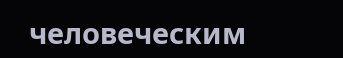человеческим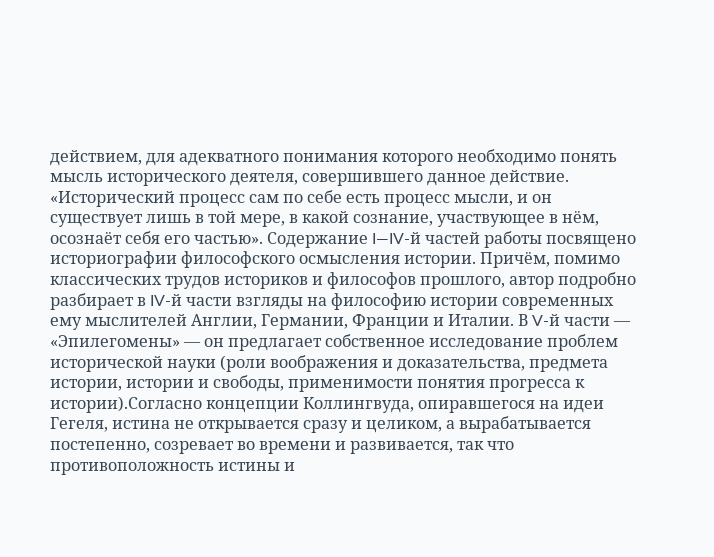действием, для адекватного понимания которого необходимо понять мысль исторического деятеля, совершившего данное действие. «Исторический процесс сам по себе есть процесс мысли, и он существует лишь в той мере, в какой сознание, участвующее в нём, осознаёт себя его частью». Содержание I—IV-й частей работы посвящено историографии философского осмысления истории. Причём, помимо классических трудов историков и философов прошлого, автор подробно разбирает в IV-й части взгляды на философию истории современных ему мыслителей Англии, Германии, Франции и Италии. В V-й части — «Эпилегомены» — он предлагает собственное исследование проблем исторической науки (роли воображения и доказательства, предмета истории, истории и свободы, применимости понятия прогресса к истории).Согласно концепции Коллингвуда, опиравшегося на идеи Гегеля, истина не открывается сразу и целиком, а вырабатывается постепенно, созревает во времени и развивается, так что противоположность истины и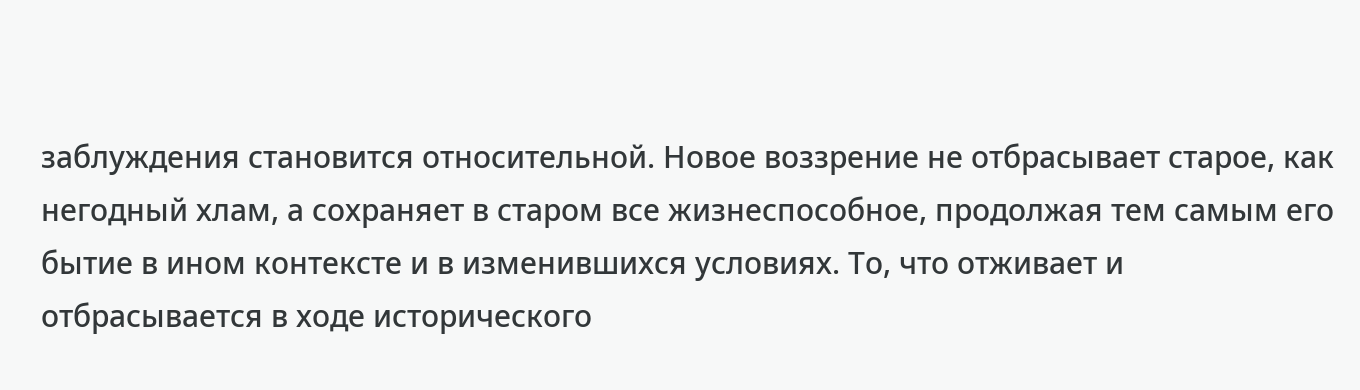заблуждения становится относительной. Новое воззрение не отбрасывает старое, как негодный хлам, а сохраняет в старом все жизнеспособное, продолжая тем самым его бытие в ином контексте и в изменившихся условиях. То, что отживает и отбрасывается в ходе исторического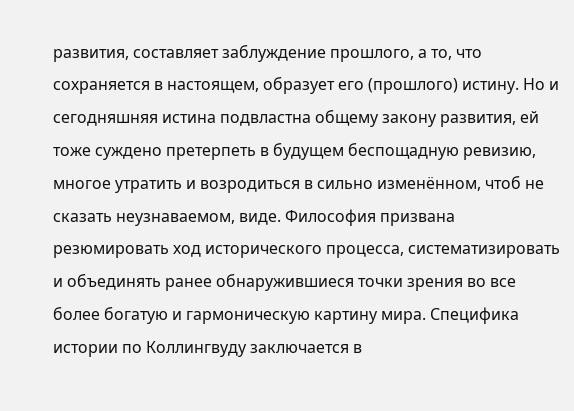развития, составляет заблуждение прошлого, а то, что сохраняется в настоящем, образует его (прошлого) истину. Но и сегодняшняя истина подвластна общему закону развития, ей тоже суждено претерпеть в будущем беспощадную ревизию, многое утратить и возродиться в сильно изменённом, чтоб не сказать неузнаваемом, виде. Философия призвана резюмировать ход исторического процесса, систематизировать и объединять ранее обнаружившиеся точки зрения во все более богатую и гармоническую картину мира. Специфика истории по Коллингвуду заключается в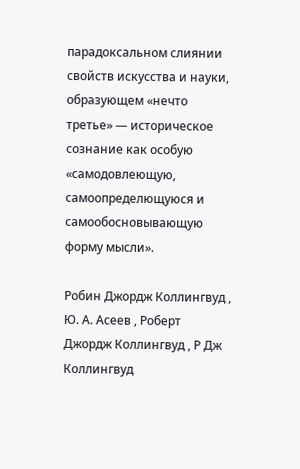парадоксальном слиянии свойств искусства и науки, образующем «нечто третье» — историческое сознание как особую «самодовлеющую, самоопределющуюся и самообосновывающую форму мысли».

Робин Джордж Коллингвуд , Ю. А. Асеев , Роберт Джордж Коллингвуд , Р Дж Коллингвуд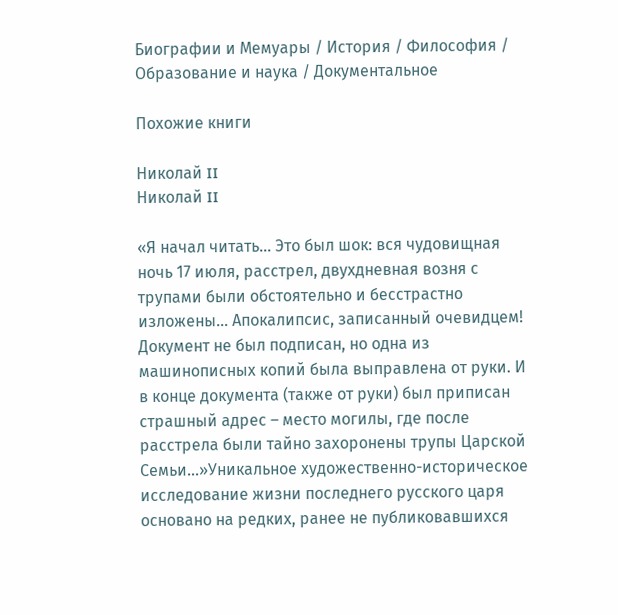Биографии и Мемуары / История / Философия / Образование и наука / Документальное

Похожие книги

Николай II
Николай II

«Я начал читать… Это был шок: вся чудовищная ночь 17 июля, расстрел, двухдневная возня с трупами были обстоятельно и бесстрастно изложены… Апокалипсис, записанный очевидцем! Документ не был подписан, но одна из машинописных копий была выправлена от руки. И в конце документа (также от руки) был приписан страшный адрес – место могилы, где после расстрела были тайно захоронены трупы Царской Семьи…»Уникальное художественно-историческое исследование жизни последнего русского царя основано на редких, ранее не публиковавшихся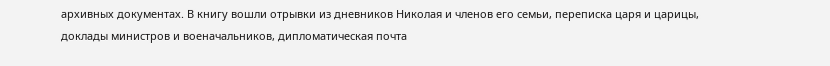архивных документах. В книгу вошли отрывки из дневников Николая и членов его семьи, переписка царя и царицы, доклады министров и военачальников, дипломатическая почта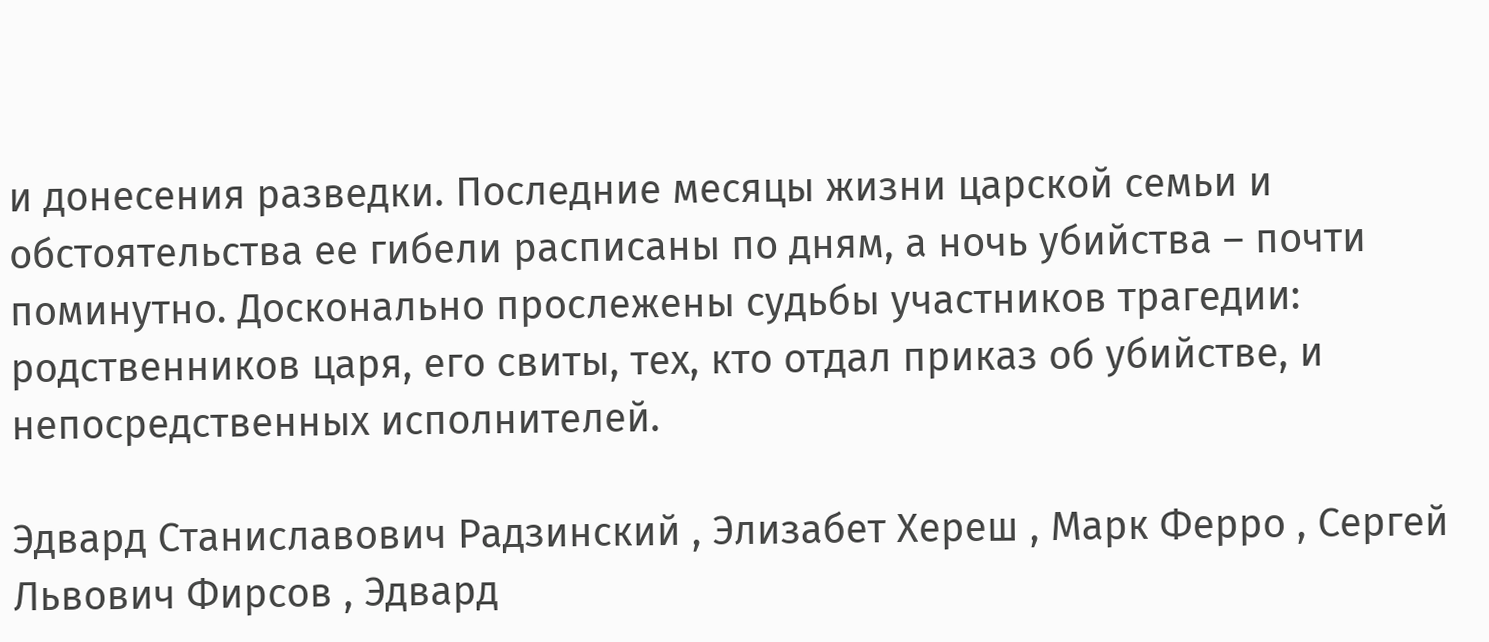и донесения разведки. Последние месяцы жизни царской семьи и обстоятельства ее гибели расписаны по дням, а ночь убийства – почти поминутно. Досконально прослежены судьбы участников трагедии: родственников царя, его свиты, тех, кто отдал приказ об убийстве, и непосредственных исполнителей.

Эдвард Станиславович Радзинский , Элизабет Хереш , Марк Ферро , Сергей Львович Фирсов , Эдвард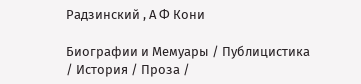Радзинский , А Ф Кони

Биографии и Мемуары / Публицистика / История / Проза /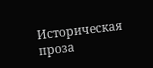Историческая проза